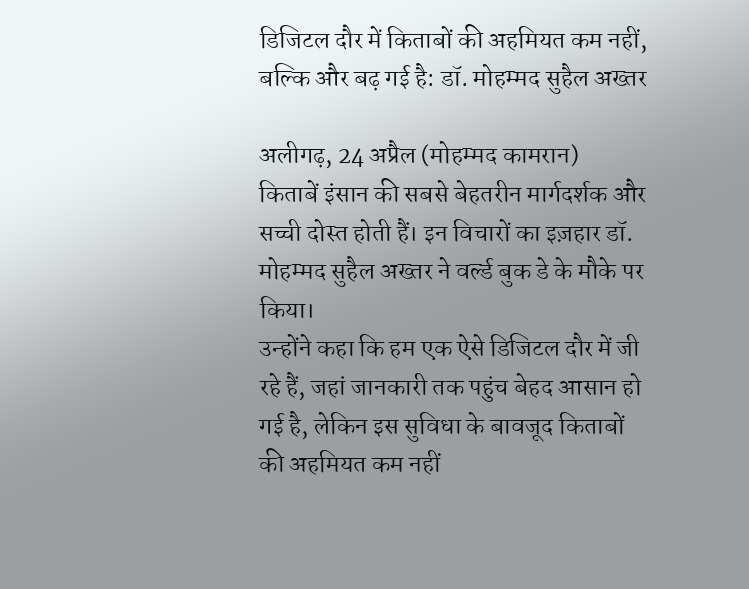डिजिटल दौर में किताबों की अहमियत कम नहीं, बल्कि और बढ़ गई है: डॉ. मोहम्मद सुहैल अख्तर

अलीगढ़, 24 अप्रैल (मोहम्मद कामरान)
किताबें इंसान की सबसे बेहतरीन मार्गदर्शक और सच्ची दोस्त होती हैं। इन विचारों का इज़हार डॉ. मोहम्मद सुहैल अख्तर ने वर्ल्ड बुक डे के मौके पर किया।
उन्होंने कहा कि हम एक ऐसे डिजिटल दौर में जी रहे हैं, जहां जानकारी तक पहुंच बेहद आसान हो गई है, लेकिन इस सुविधा के बावजूद किताबों की अहमियत कम नहीं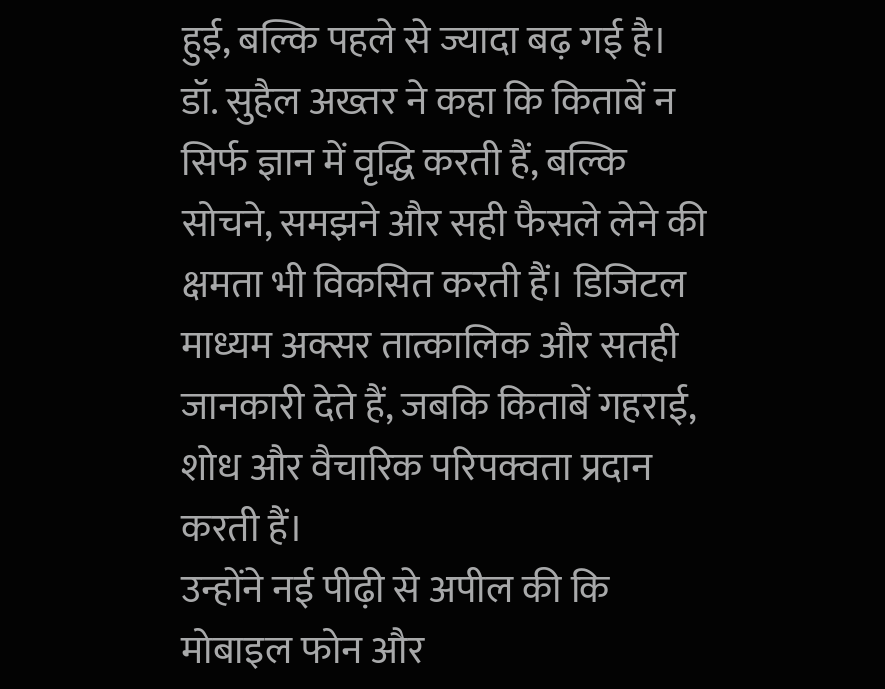हुई, बल्कि पहले से ज्यादा बढ़ गई है।
डॉ. सुहैल अख्तर ने कहा कि किताबें न सिर्फ ज्ञान में वृद्धि करती हैं, बल्कि सोचने, समझने और सही फैसले लेने की क्षमता भी विकसित करती हैं। डिजिटल माध्यम अक्सर तात्कालिक और सतही जानकारी देते हैं, जबकि किताबें गहराई, शोध और वैचारिक परिपक्वता प्रदान करती हैं।
उन्होंने नई पीढ़ी से अपील की कि मोबाइल फोन और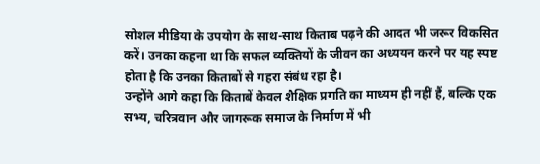सोशल मीडिया के उपयोग के साथ-साथ किताब पढ़ने की आदत भी जरूर विकसित करें। उनका कहना था कि सफल व्यक्तियों के जीवन का अध्ययन करने पर यह स्पष्ट होता है कि उनका किताबों से गहरा संबंध रहा है।
उन्होंने आगे कहा कि किताबें केवल शैक्षिक प्रगति का माध्यम ही नहीं हैं, बल्कि एक सभ्य, चरित्रवान और जागरूक समाज के निर्माण में भी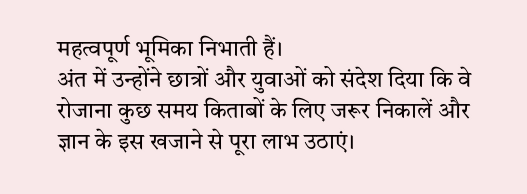महत्वपूर्ण भूमिका निभाती हैं।
अंत में उन्होंने छात्रों और युवाओं को संदेश दिया कि वे रोजाना कुछ समय किताबों के लिए जरूर निकालें और ज्ञान के इस खजाने से पूरा लाभ उठाएं।